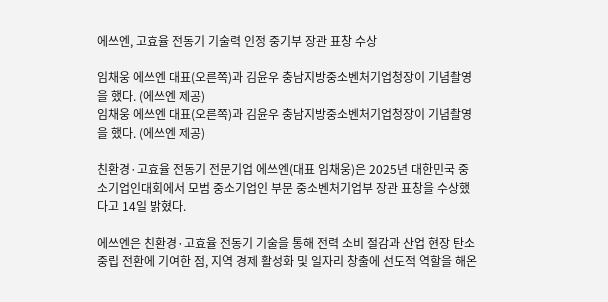에쓰엔, 고효율 전동기 기술력 인정 중기부 장관 표창 수상

임채웅 에쓰엔 대표(오른쪽)과 김윤우 충남지방중소벤처기업청장이 기념촬영을 했다. (에쓰엔 제공)
임채웅 에쓰엔 대표(오른쪽)과 김윤우 충남지방중소벤처기업청장이 기념촬영을 했다. (에쓰엔 제공)

친환경·고효율 전동기 전문기업 에쓰엔(대표 임채웅)은 2025년 대한민국 중소기업인대회에서 모범 중소기업인 부문 중소벤처기업부 장관 표창을 수상했다고 14일 밝혔다.

에쓰엔은 친환경·고효율 전동기 기술을 통해 전력 소비 절감과 산업 현장 탄소중립 전환에 기여한 점, 지역 경제 활성화 및 일자리 창출에 선도적 역할을 해온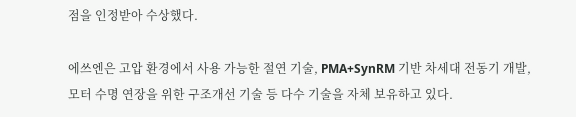점을 인정받아 수상했다.

에쓰엔은 고압 환경에서 사용 가능한 절연 기술, PMA+SynRM 기반 차세대 전동기 개발, 모터 수명 연장을 위한 구조개선 기술 등 다수 기술을 자체 보유하고 있다.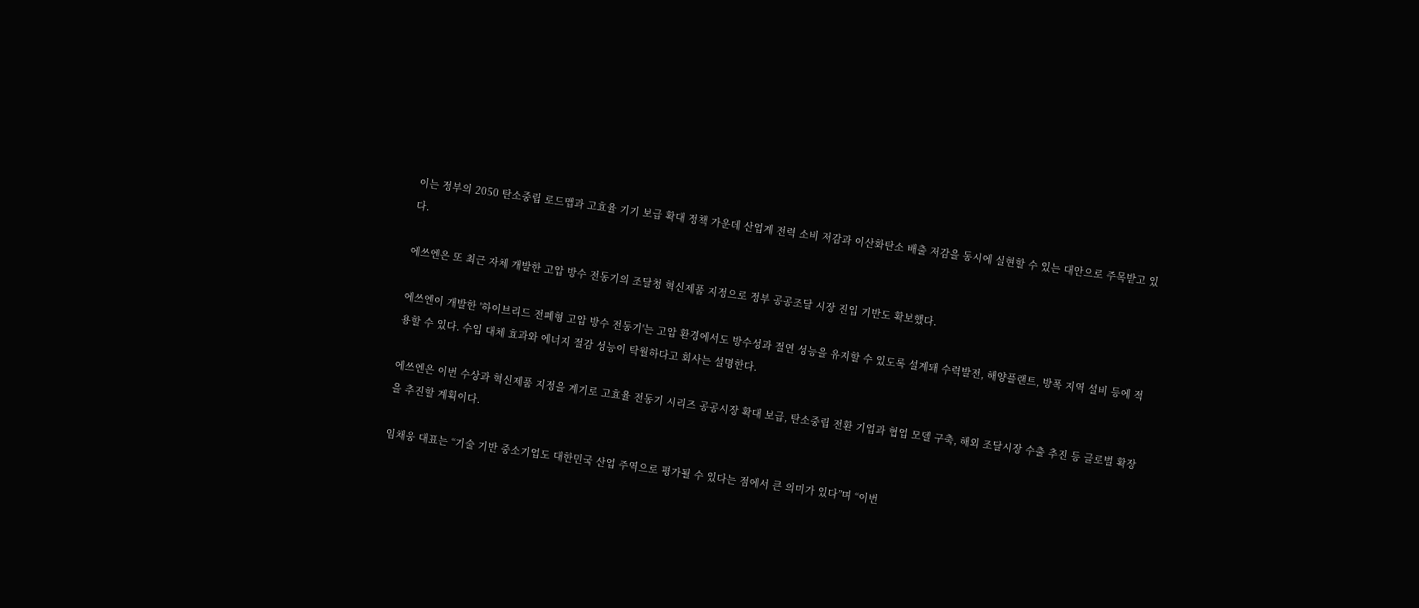이는 정부의 2050 탄소중립 로드맵과 고효율 기기 보급 확대 정책 가운데 산업계 전력 소비 저감과 이산화탄소 배출 저감을 동시에 실현할 수 있는 대안으로 주목받고 있다.

에쓰엔은 또 최근 자체 개발한 고압 방수 전동기의 조달청 혁신제품 지정으로 정부 공공조달 시장 진입 기반도 확보했다.

에쓰엔이 개발한 '하이브리드 전폐형 고압 방수 전동기'는 고압 환경에서도 방수성과 절연 성능을 유지할 수 있도록 설계돼 수력발전, 해양플랜트, 방폭 지역 설비 등에 적용할 수 있다. 수입 대체 효과와 에너지 절감 성능이 탁월하다고 회사는 설명한다.

에쓰엔은 이번 수상과 혁신제품 지정을 계기로 고효율 전동기 시리즈 공공시장 확대 보급, 탄소중립 전환 기업과 협업 모델 구축, 해외 조달시장 수출 추진 등 글로벌 확장을 추진할 계획이다.

임채웅 대표는 “기술 기반 중소기업도 대한민국 산업 주역으로 평가될 수 있다는 점에서 큰 의미가 있다”며 “이번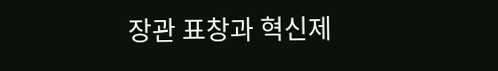장관 표창과 혁신제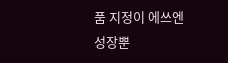품 지정이 에쓰엔 성장뿐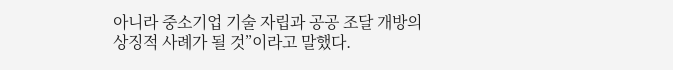아니라 중소기업 기술 자립과 공공 조달 개방의 상징적 사례가 될 것”이라고 말했다.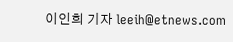이인희 기자 leeih@etnews.com